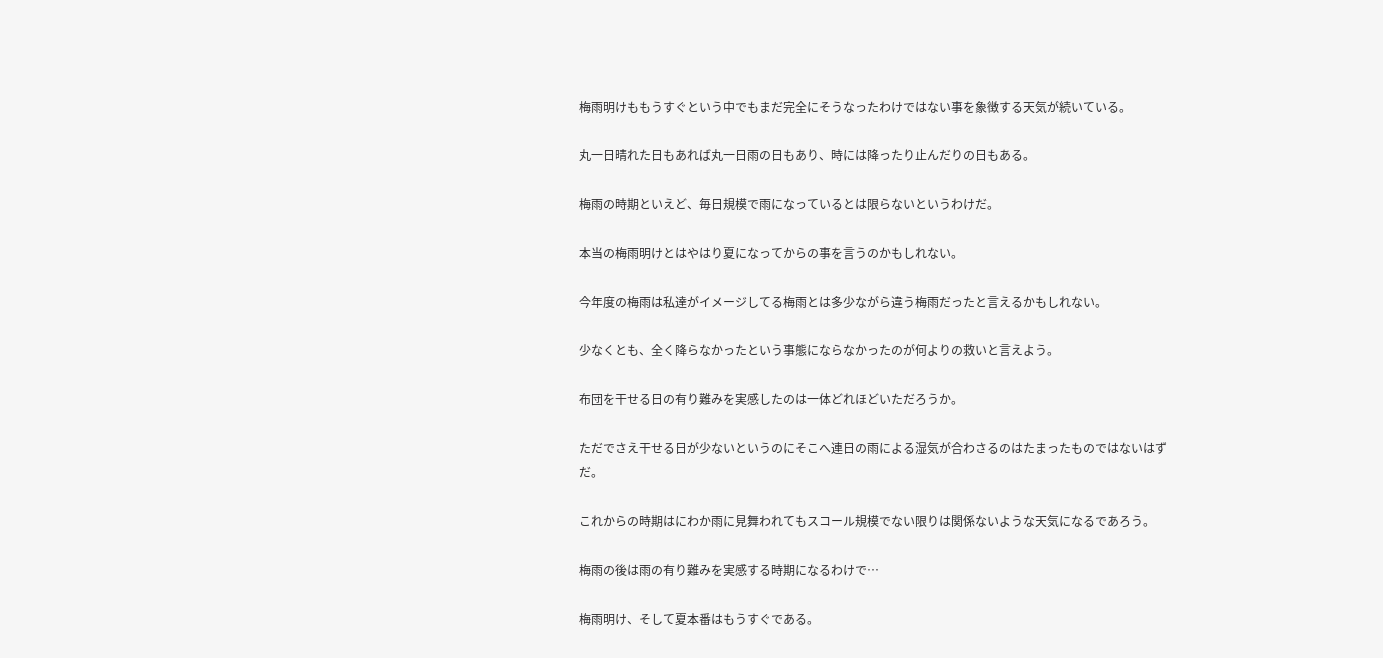梅雨明けももうすぐという中でもまだ完全にそうなったわけではない事を象徴する天気が続いている。

丸一日晴れた日もあれば丸一日雨の日もあり、時には降ったり止んだりの日もある。

梅雨の時期といえど、毎日規模で雨になっているとは限らないというわけだ。

本当の梅雨明けとはやはり夏になってからの事を言うのかもしれない。

今年度の梅雨は私達がイメージしてる梅雨とは多少ながら違う梅雨だったと言えるかもしれない。

少なくとも、全く降らなかったという事態にならなかったのが何よりの救いと言えよう。

布団を干せる日の有り難みを実感したのは一体どれほどいただろうか。

ただでさえ干せる日が少ないというのにそこへ連日の雨による湿気が合わさるのはたまったものではないはずだ。

これからの時期はにわか雨に見舞われてもスコール規模でない限りは関係ないような天気になるであろう。

梅雨の後は雨の有り難みを実感する時期になるわけで…

梅雨明け、そして夏本番はもうすぐである。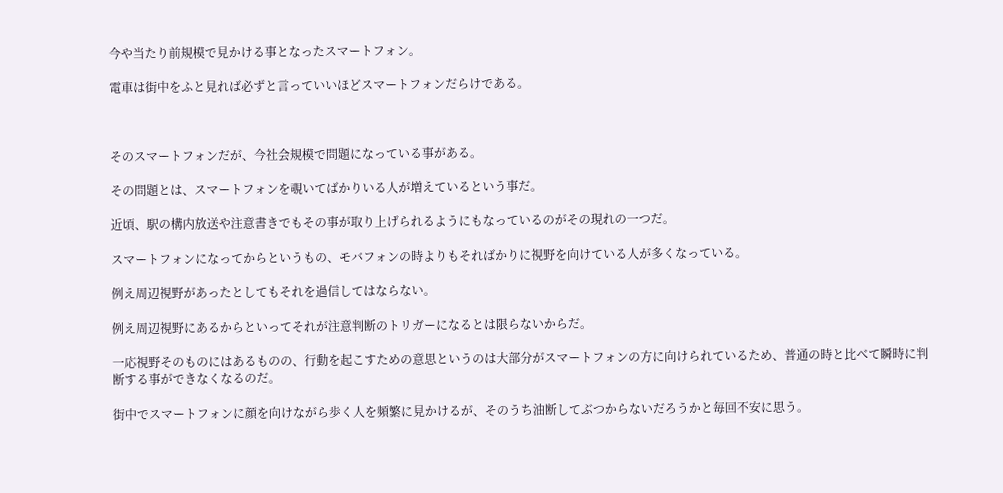今や当たり前規模で見かける事となったスマートフォン。

電車は街中をふと見れば必ずと言っていいほどスマートフォンだらけである。



そのスマートフォンだが、今社会規模で問題になっている事がある。

その問題とは、スマートフォンを覗いてばかりいる人が増えているという事だ。

近頃、駅の構内放送や注意書きでもその事が取り上げられるようにもなっているのがその現れの一つだ。

スマートフォンになってからというもの、モバフォンの時よりもそればかりに視野を向けている人が多くなっている。

例え周辺視野があったとしてもそれを過信してはならない。

例え周辺視野にあるからといってそれが注意判断のトリガーになるとは限らないからだ。

一応視野そのものにはあるものの、行動を起こすための意思というのは大部分がスマートフォンの方に向けられているため、普通の時と比べて瞬時に判断する事ができなくなるのだ。

街中でスマートフォンに顔を向けながら歩く人を頻繁に見かけるが、そのうち油断してぶつからないだろうかと毎回不安に思う。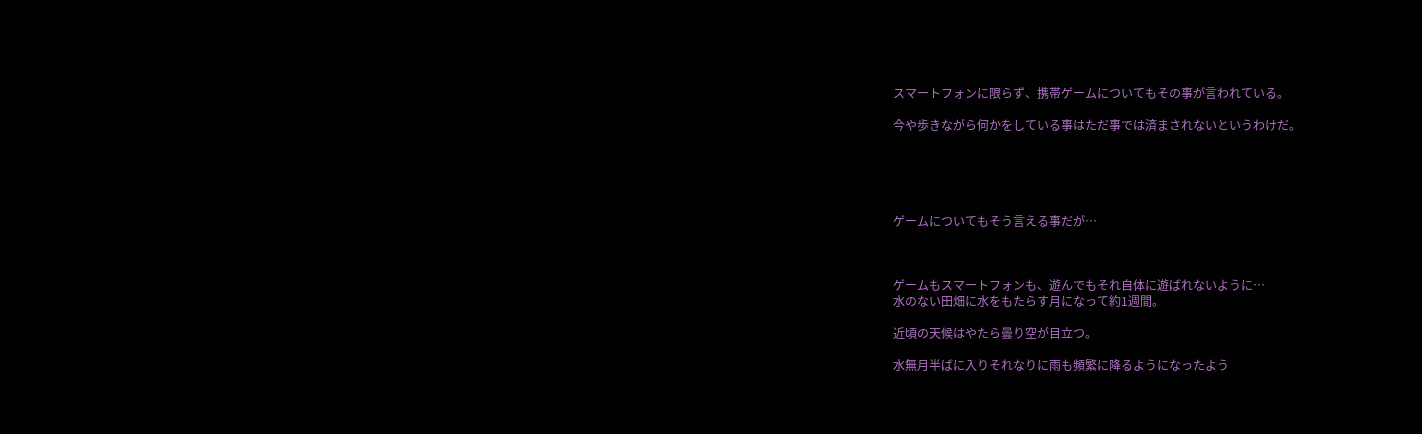スマートフォンに限らず、携帯ゲームについてもその事が言われている。

今や歩きながら何かをしている事はただ事では済まされないというわけだ。





ゲームについてもそう言える事だが…



ゲームもスマートフォンも、遊んでもそれ自体に遊ばれないように…
水のない田畑に水をもたらす月になって約1週間。

近頃の天候はやたら曇り空が目立つ。

水無月半ばに入りそれなりに雨も頻繁に降るようになったよう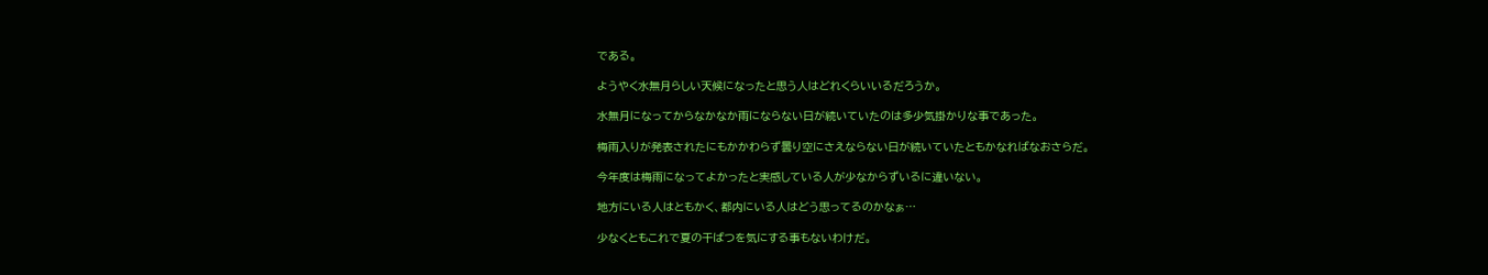である。

ようやく水無月らしい天候になったと思う人はどれくらいいるだろうか。

水無月になってからなかなか雨にならない日が続いていたのは多少気掛かりな事であった。

梅雨入りが発表されたにもかかわらず曇り空にさえならない日が続いていたともかなればなおさらだ。

今年度は梅雨になってよかったと実感している人が少なからずいるに違いない。

地方にいる人はともかく、都内にいる人はどう思ってるのかなぁ…

少なくともこれで夏の干ばつを気にする事もないわけだ。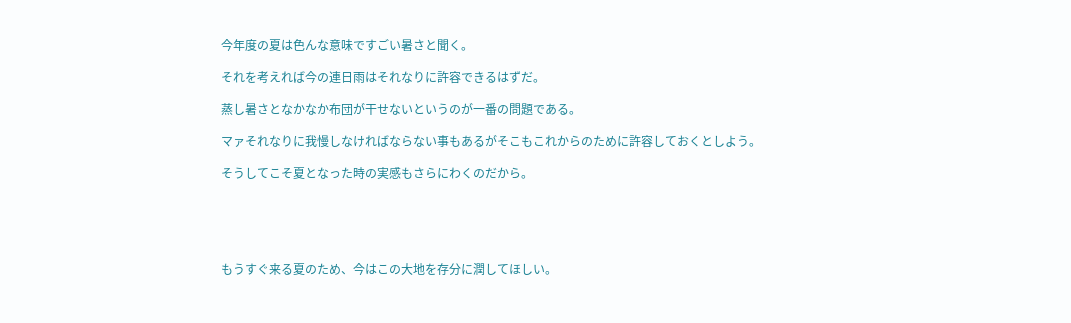今年度の夏は色んな意味ですごい暑さと聞く。

それを考えれば今の連日雨はそれなりに許容できるはずだ。

蒸し暑さとなかなか布団が干せないというのが一番の問題である。

マァそれなりに我慢しなければならない事もあるがそこもこれからのために許容しておくとしよう。

そうしてこそ夏となった時の実感もさらにわくのだから。





もうすぐ来る夏のため、今はこの大地を存分に潤してほしい。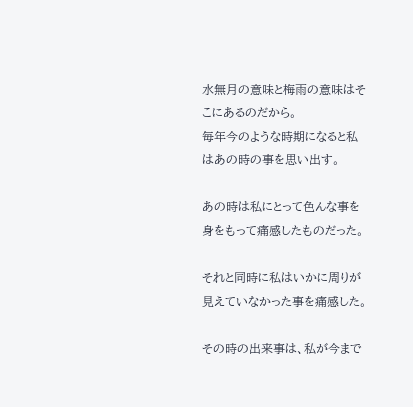水無月の意味と梅雨の意味はそこにあるのだから。
毎年今のような時期になると私はあの時の事を思い出す。

あの時は私にとって色んな事を身をもって痛感したものだった。

それと同時に私はいかに周りが見えていなかった事を痛感した。

その時の出来事は、私が今まで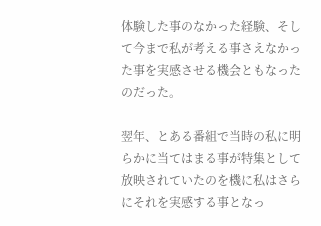体験した事のなかった経験、そして今まで私が考える事さえなかった事を実感させる機会ともなったのだった。

翌年、とある番組で当時の私に明らかに当てはまる事が特集として放映されていたのを機に私はさらにそれを実感する事となっ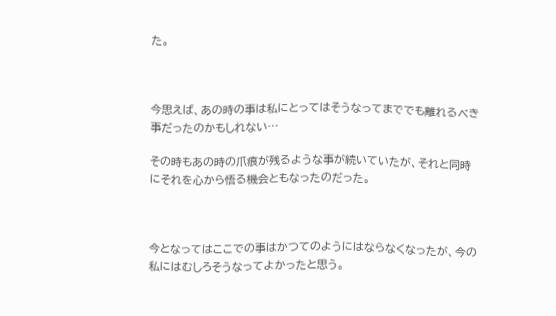た。



今思えば、あの時の事は私にとってはそうなってまででも離れるべき事だったのかもしれない…

その時もあの時の爪痕が残るような事が続いていたが、それと同時にそれを心から悟る機会ともなったのだった。



今となってはここでの事はかつてのようにはならなくなったが、今の私にはむしろそうなってよかったと思う。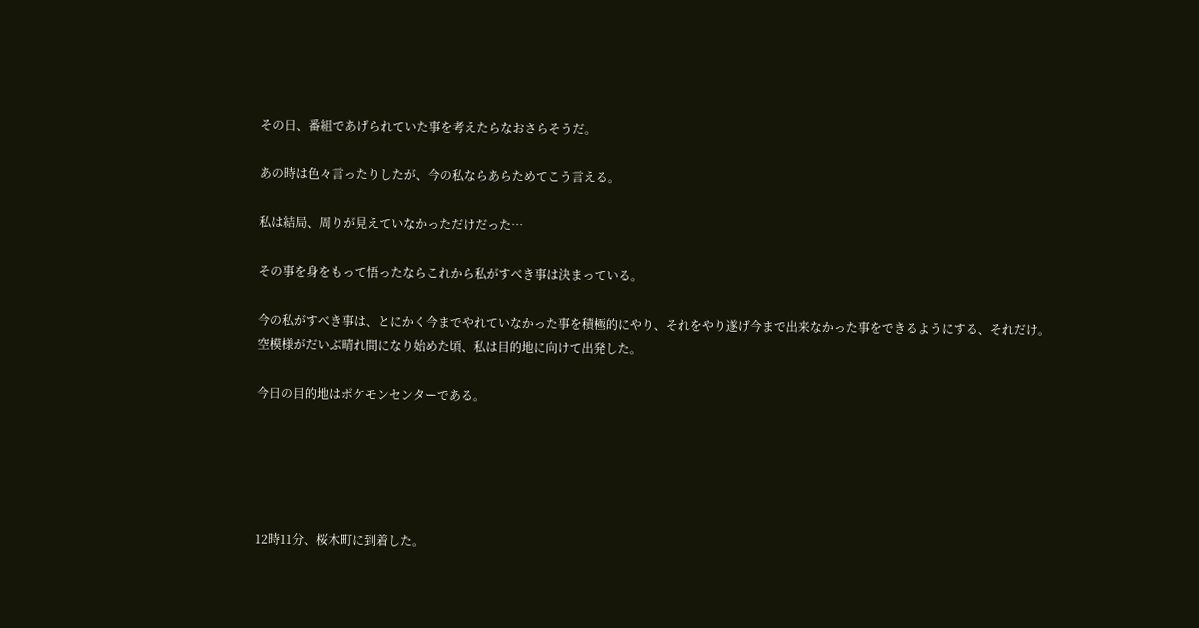その日、番組であげられていた事を考えたらなおさらそうだ。

あの時は色々言ったりしたが、今の私ならあらためてこう言える。

私は結局、周りが見えていなかっただけだった…

その事を身をもって悟ったならこれから私がすべき事は決まっている。

今の私がすべき事は、とにかく今までやれていなかった事を積極的にやり、それをやり遂げ今まで出来なかった事をできるようにする、それだけ。
空模様がだいぶ晴れ間になり始めた頃、私は目的地に向けて出発した。

今日の目的地はポケモンセンターである。





12時11分、桜木町に到着した。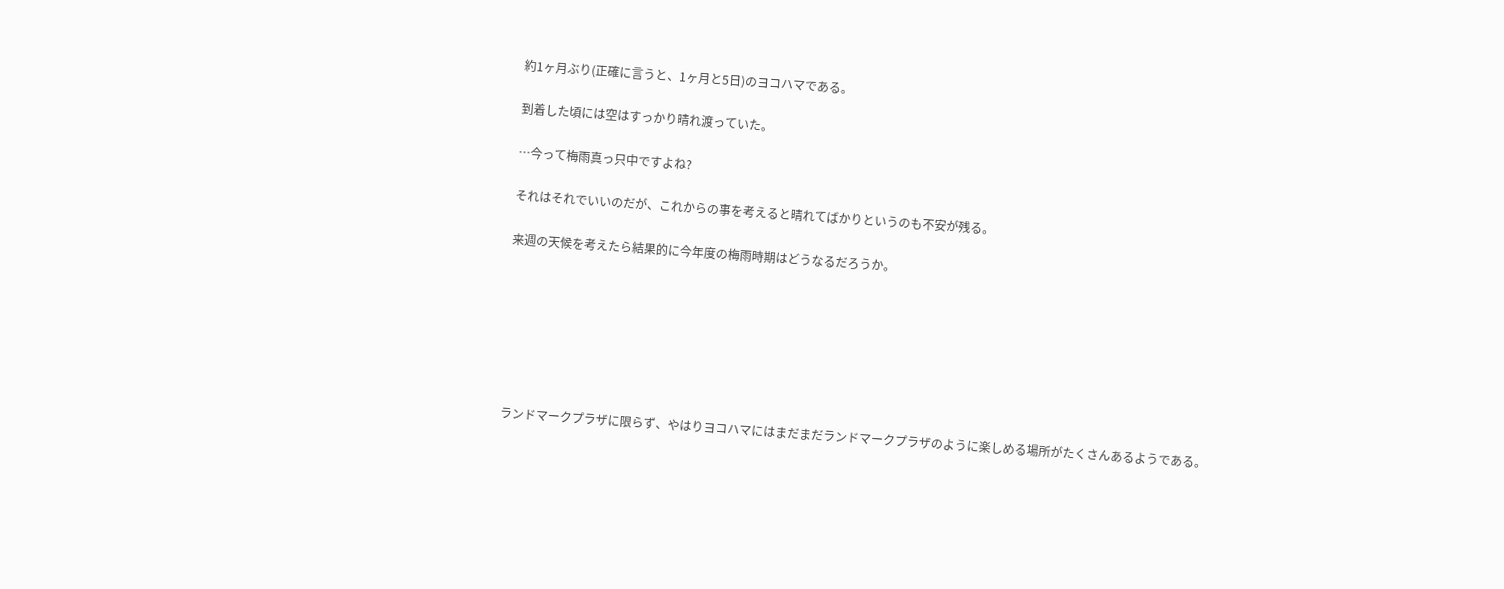約1ヶ月ぶり(正確に言うと、1ヶ月と5日)のヨコハマである。

到着した頃には空はすっかり晴れ渡っていた。

…今って梅雨真っ只中ですよね?

それはそれでいいのだが、これからの事を考えると晴れてばかりというのも不安が残る。

来週の天候を考えたら結果的に今年度の梅雨時期はどうなるだろうか。







ランドマークプラザに限らず、やはりヨコハマにはまだまだランドマークプラザのように楽しめる場所がたくさんあるようである。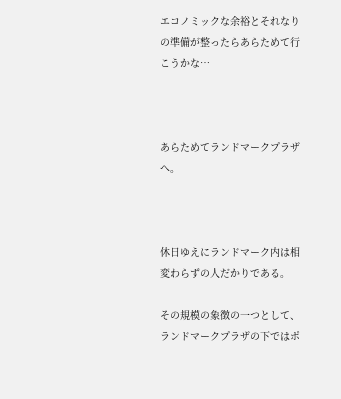エコノミックな余裕とそれなりの準備が整ったらあらためて行こうかな…



あらためてランドマークプラザへ。



休日ゆえにランドマーク内は相変わらずの人だかりである。

その規模の象徴の一つとして、ランドマークプラザの下ではポ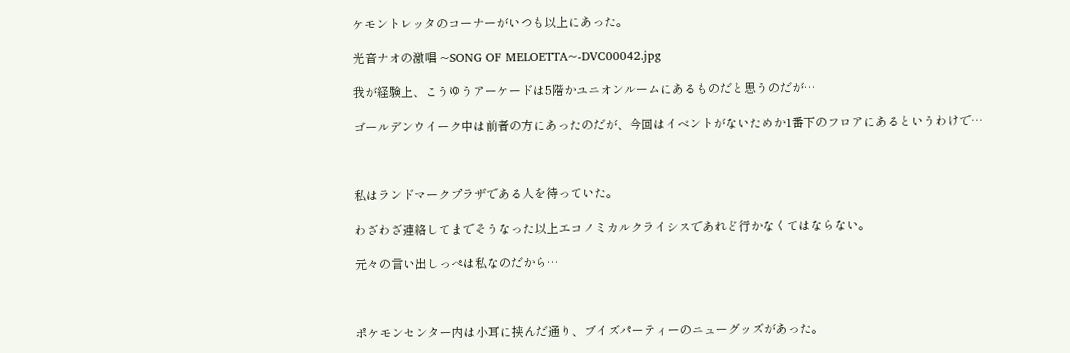ケモントレッタのコーナーがいつも以上にあった。

光音ナオの激唱 ~SONG OF MELOETTA~-DVC00042.jpg

我が経験上、こうゆうアーケードは5階かユニオンルームにあるものだと思うのだが…

ゴールデンウイーク中は前者の方にあったのだが、今回はイベントがないためか1番下のフロアにあるというわけで…



私はランドマークプラザである人を待っていた。

わざわざ連絡してまでそうなった以上エコノミカルクライシスであれど行かなくてはならない。

元々の言い出しっぺは私なのだから…



ポケモンセンター内は小耳に挟んだ通り、ブイズパーティーのニューグッズがあった。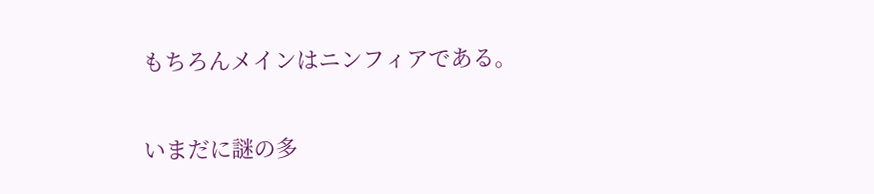もちろんメインはニンフィアである。

いまだに謎の多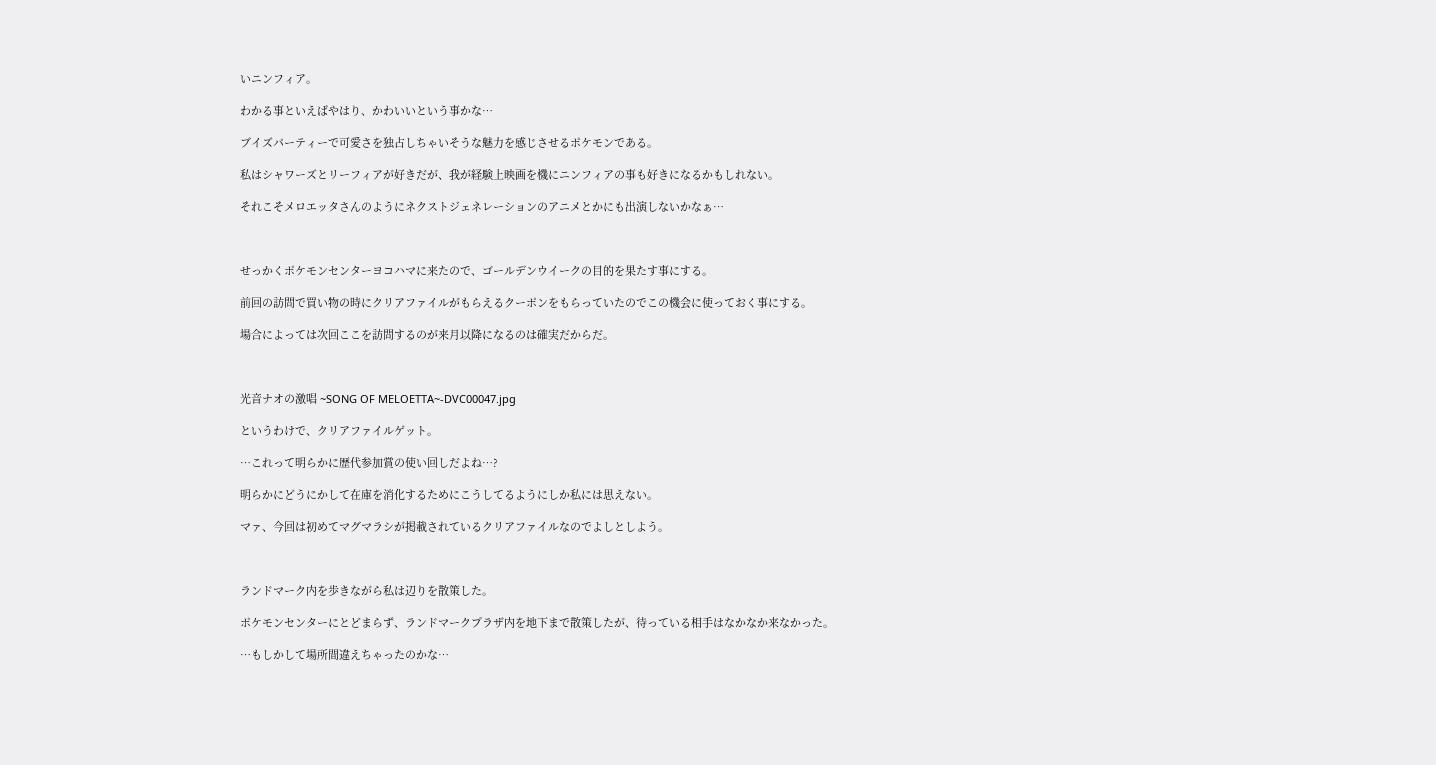いニンフィア。

わかる事といえばやはり、かわいいという事かな…

ブイズパーティーで可愛さを独占しちゃいそうな魅力を感じさせるポケモンである。

私はシャワーズとリーフィアが好きだが、我が経験上映画を機にニンフィアの事も好きになるかもしれない。

それこそメロエッタさんのようにネクストジェネレーションのアニメとかにも出演しないかなぁ…



せっかくポケモンセンターヨコハマに来たので、ゴールデンウイークの目的を果たす事にする。

前回の訪問で買い物の時にクリアファイルがもらえるクーポンをもらっていたのでこの機会に使っておく事にする。

場合によっては次回ここを訪問するのが来月以降になるのは確実だからだ。



光音ナオの激唱 ~SONG OF MELOETTA~-DVC00047.jpg

というわけで、クリアファイルゲット。

…これって明らかに歴代参加賞の使い回しだよね…?

明らかにどうにかして在庫を消化するためにこうしてるようにしか私には思えない。

マァ、今回は初めてマグマラシが掲載されているクリアファイルなのでよしとしよう。



ランドマーク内を歩きながら私は辺りを散策した。

ポケモンセンターにとどまらず、ランドマークプラザ内を地下まで散策したが、待っている相手はなかなか来なかった。

…もしかして場所間違えちゃったのかな…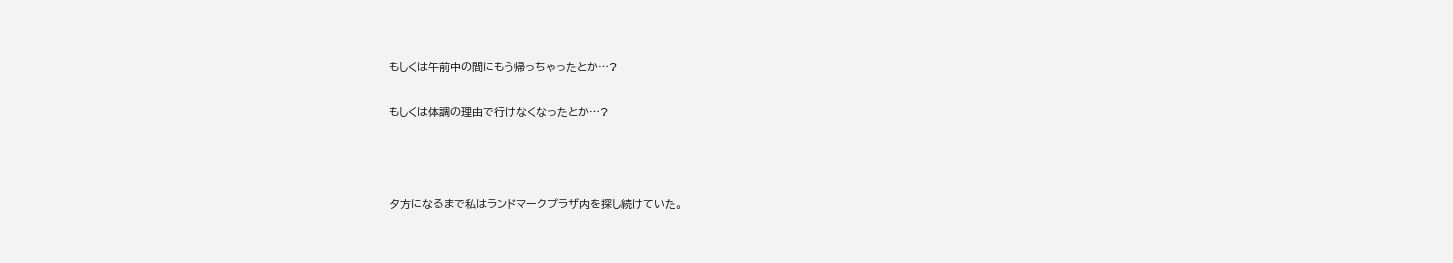もしくは午前中の間にもう帰っちゃったとか…?

もしくは体調の理由で行けなくなったとか…?



夕方になるまで私はランドマークプラザ内を探し続けていた。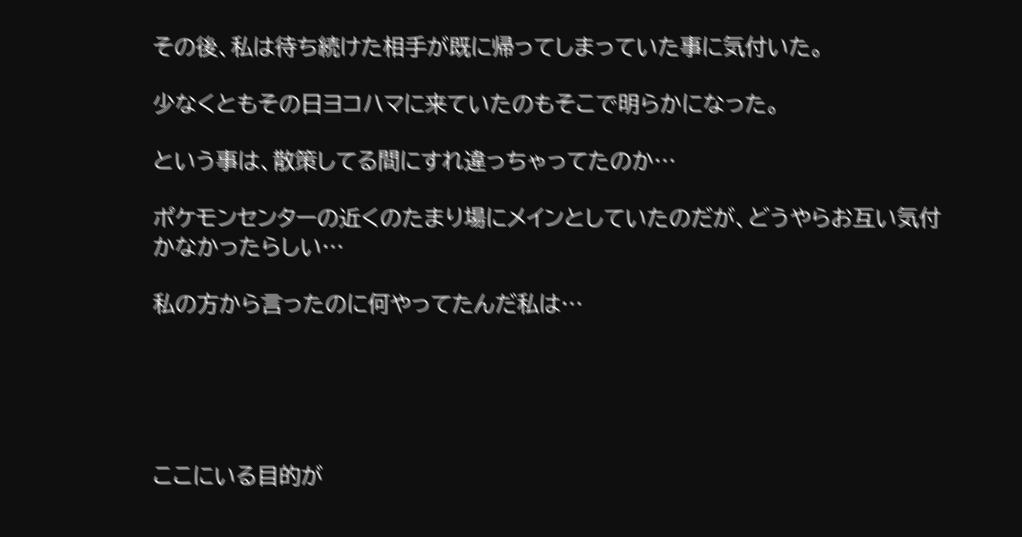その後、私は待ち続けた相手が既に帰ってしまっていた事に気付いた。

少なくともその日ヨコハマに来ていたのもそこで明らかになった。

という事は、散策してる間にすれ違っちゃってたのか…

ポケモンセンターの近くのたまり場にメインとしていたのだが、どうやらお互い気付かなかったらしい…

私の方から言ったのに何やってたんだ私は…





ここにいる目的が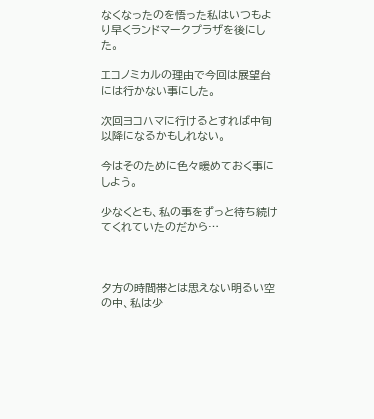なくなったのを悟った私はいつもより早くランドマークプラザを後にした。

エコノミカルの理由で今回は展望台には行かない事にした。

次回ヨコハマに行けるとすれば中旬以降になるかもしれない。

今はそのために色々暖めておく事にしよう。

少なくとも、私の事をずっと待ち続けてくれていたのだから…



夕方の時間帯とは思えない明るい空の中、私は少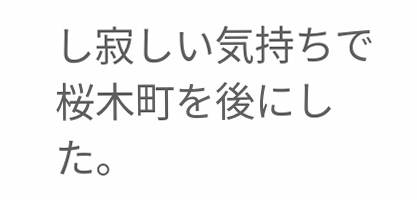し寂しい気持ちで桜木町を後にした。